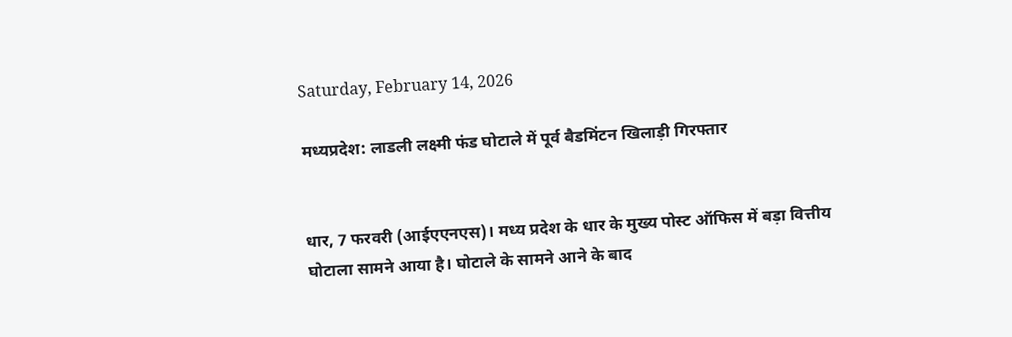Saturday, February 14, 2026

मध्यप्रदेश: लाडली लक्ष्मी फंड घोटाले में पूर्व बैडमिंटन खिलाड़ी गिरफ्तार


धार, 7 फरवरी (आईएएनएस)। मध्य प्रदेश के धार के मुख्य पोस्ट ऑफिस में बड़ा वित्तीय घोटाला सामने आया है। घोटाले के सामने आने के बाद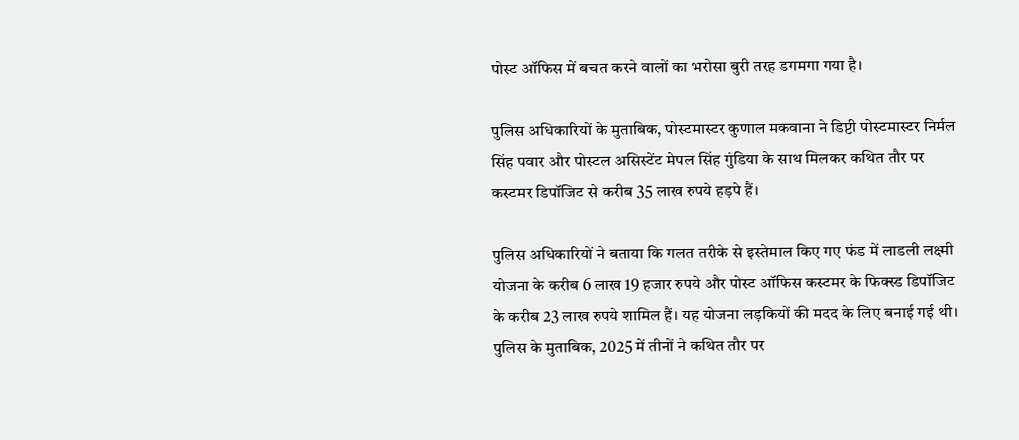पोस्ट ऑफिस में बचत करने वालों का भरोसा बुरी तरह डगमगा गया है।

पुलिस अधिकारियों के मुताबिक, पोस्टमास्टर कुणाल मकवाना ने डिप्टी पोस्टमास्टर निर्मल सिंह पवार और पोस्टल असिस्टेंट मेपल सिंह गुंडिया के साथ मिलकर कथित तौर पर कस्टमर डिपॉजिट से करीब 35 लाख रुपये हड़पे हैं।

पुलिस अधिकारियों ने बताया कि गलत तरीके से इस्तेमाल किए गए फंड में लाडली लक्ष्मी योजना के करीब 6 लाख 19 हजार रुपये और पोस्ट ऑफिस कस्टमर के फिक्स्ड डिपॉजिट के करीब 23 लाख रुपये शामिल हैं। यह योजना लड़कियों की मदद के लिए बनाई गई थी। पुलिस के मुताबिक, 2025 में तीनों ने कथित तौर पर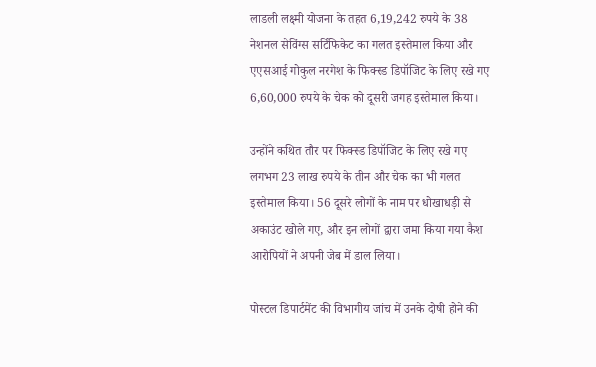लाडली लक्ष्मी योजना के तहत 6,19,242 रुपये के 38 नेशनल सेविंग्स सर्टिफिकेट का गलत इस्तेमाल किया और एएसआई गोकुल नरगेश के फिक्स्ड डिपॉजिट के लिए रखे गए 6,60,000 रुपये के चेक को दूसरी जगह इस्तेमाल किया।

उन्होंने कथित तौर पर फिक्स्ड डिपॉजिट के लिए रखे गए लगभग 23 लाख रुपये के तीन और चेक का भी गलत इस्तेमाल किया। 56 दूसरे लोगों के नाम पर धोखाधड़ी से अकाउंट खोले गए, और इन लोगों द्वारा जमा किया गया कैश आरोपियों ने अपनी जेब में डाल लिया।

पोस्टल डिपार्टमेंट की विभागीय जांच में उनके दोषी होने की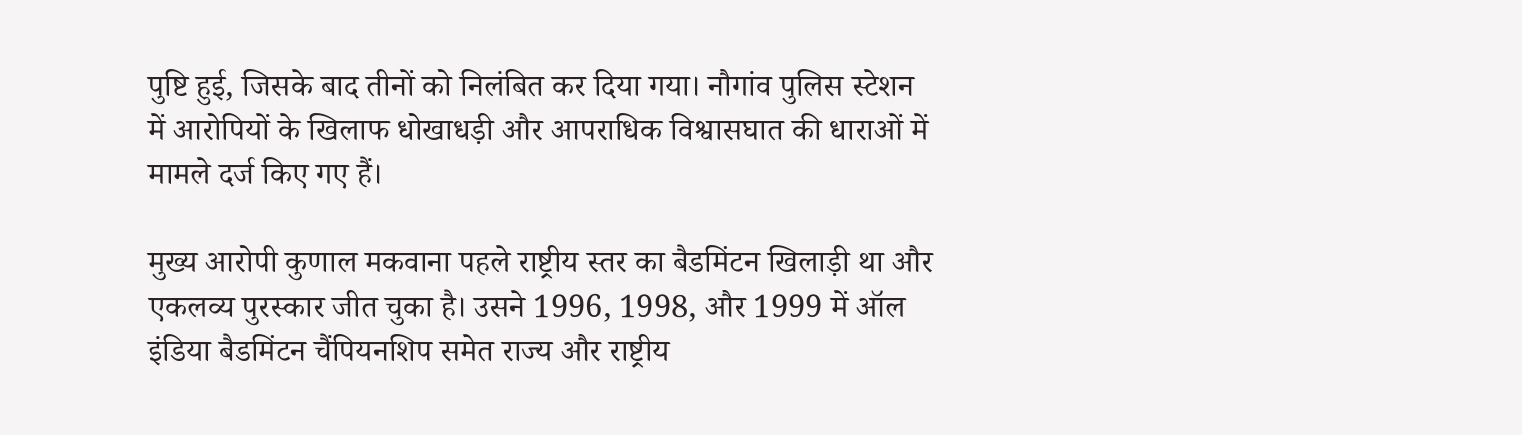पुष्टि हुई, जिसके बाद तीनों को निलंबित कर दिया गया। नौगांव पुलिस स्टेशन में आरोपियों के खिलाफ धोखाधड़ी और आपराधिक विश्वासघात की धाराओं में मामले दर्ज किए गए हैं।

मुख्य आरोपी कुणाल मकवाना पहले राष्ट्रीय स्तर का बैडमिंटन खिलाड़ी था और एकलव्य पुरस्कार जीत चुका है। उसने 1996, 1998, और 1999 में ऑल इंडिया बैडमिंटन चैंपियनशिप समेत राज्य और राष्ट्रीय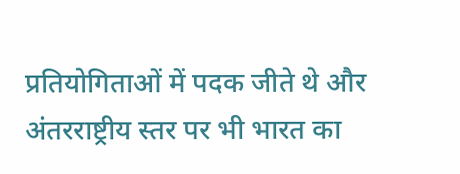प्रतियोगिताओं में पदक जीते थे और अंतरराष्ट्रीय स्तर पर भी भारत का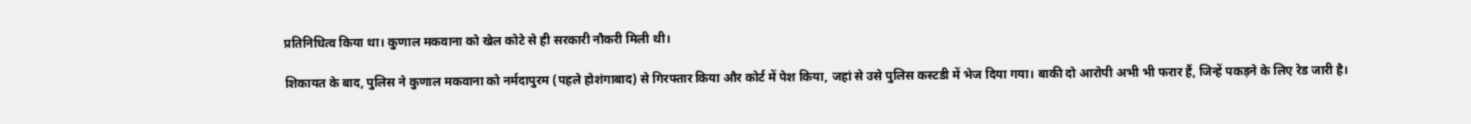प्रतिनिधित्व किया था। कुणाल मकवाना को खेल कोटे से ही सरकारी नौकरी मिली थी।

शिकायत के बाद, पुलिस ने कुणाल मकवाना को नर्मदापुरम (पहले होशंगाबाद) से गिरफ्तार किया और कोर्ट में पेश किया, जहां से उसे पुलिस कस्टडी में भेज दिया गया। बाकी दो आरोपी अभी भी फरार हैं, जिन्हें पकड़ने के लिए रेड जारी है।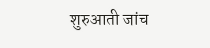शुरुआती जांच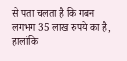से पता चलता है कि गबन लगभग 35 लाख रुपये का है, हालांकि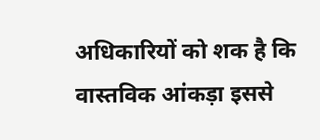अधिकारियों को शक है कि वास्तविक आंकड़ा इससे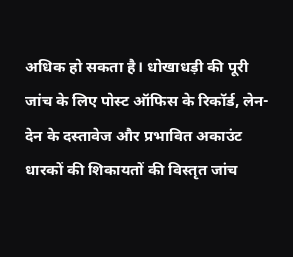अधिक हो सकता है। धोखाधड़ी की पूरी जांच के लिए पोस्ट ऑफिस के रिकॉर्ड, लेन-देन के दस्तावेज और प्रभावित अकाउंट धारकों की शिकायतों की विस्तृत जांच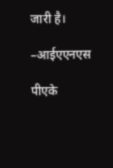जारी है।

–आईएएनएस

पीएके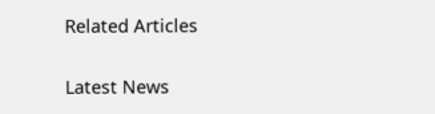Related Articles

Latest News